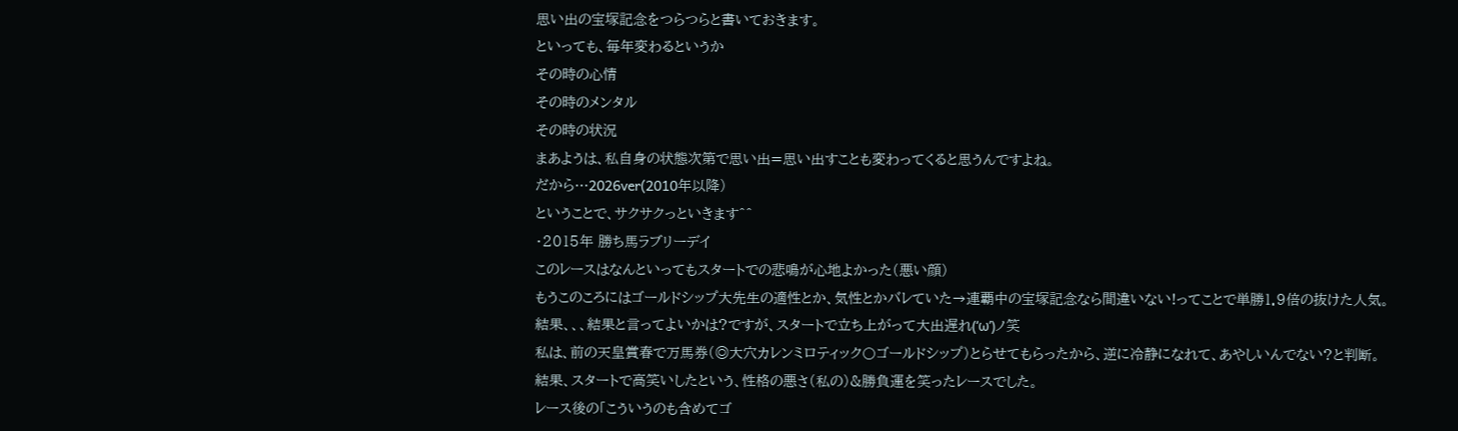思い出の宝塚記念をつらつらと書いておきます。
といっても、毎年変わるというか
その時の心情
その時のメンタル
その時の状況
まあようは、私自身の状態次第で思い出=思い出すことも変わってくると思うんですよね。
だから…2026ver(2010年以降)
ということで、サクサクっといきます^^
・2015年 勝ち馬ラブリーデイ
このレースはなんといってもスタートでの悲鳴が心地よかった(悪い顔)
もうこのころにはゴールドシップ大先生の適性とか、気性とかバレていた→連覇中の宝塚記念なら間違いない!ってことで単勝1.9倍の抜けた人気。
結果、、、結果と言ってよいかは?ですが、スタートで立ち上がって大出遅れ(‘ω’)ノ笑
私は、前の天皇賞春で万馬券(◎大穴カレンミロティック〇ゴールドシップ)とらせてもらったから、逆に冷静になれて、あやしいんでない?と判断。
結果、スタートで高笑いしたという、性格の悪さ(私の)&勝負運を笑ったレースでした。
レース後の「こういうのも含めてゴ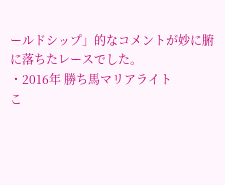ールドシップ」的なコメントが妙に腑に落ちたレースでした。
・2016年 勝ち馬マリアライト
こ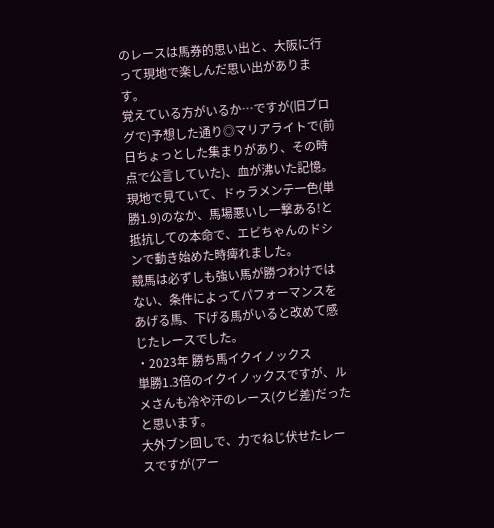のレースは馬券的思い出と、大阪に行って現地で楽しんだ思い出があります。
覚えている方がいるか…ですが(旧ブログで)予想した通り◎マリアライトで(前日ちょっとした集まりがあり、その時点で公言していた)、血が沸いた記憶。
現地で見ていて、ドゥラメンテ一色(単勝1.9)のなか、馬場悪いし一撃ある!と抵抗しての本命で、エビちゃんのドシンで動き始めた時痺れました。
競馬は必ずしも強い馬が勝つわけではない、条件によってパフォーマンスをあげる馬、下げる馬がいると改めて感じたレースでした。
・2023年 勝ち馬イクイノックス
単勝1.3倍のイクイノックスですが、ルメさんも冷や汗のレース(クビ差)だったと思います。
大外ブン回しで、力でねじ伏せたレースですが(アー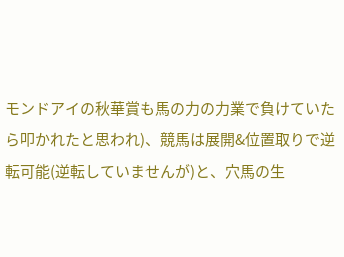モンドアイの秋華賞も馬の力の力業で負けていたら叩かれたと思われ)、競馬は展開&位置取りで逆転可能(逆転していませんが)と、穴馬の生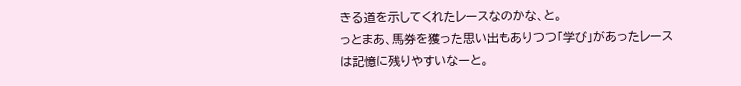きる道を示してくれたレースなのかな、と。
っとまあ、馬券を獲った思い出もありつつ「学び」があったレースは記憶に残りやすいなーと。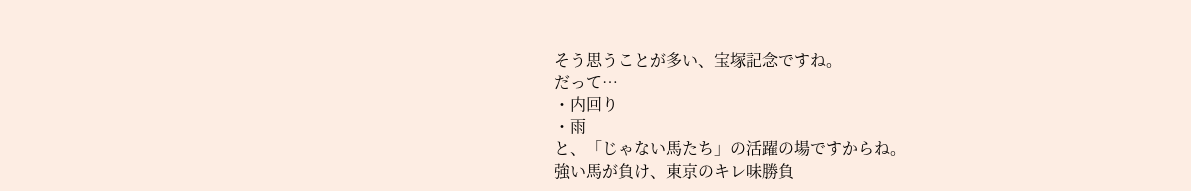そう思うことが多い、宝塚記念ですね。
だって…
・内回り
・雨
と、「じゃない馬たち」の活躍の場ですからね。
強い馬が負け、東京のキレ味勝負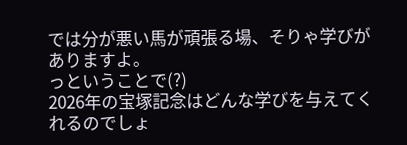では分が悪い馬が頑張る場、そりゃ学びがありますよ。
っということで(?)
2026年の宝塚記念はどんな学びを与えてくれるのでしょ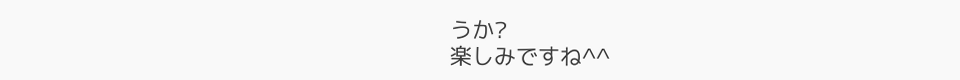うか?
楽しみですね^^